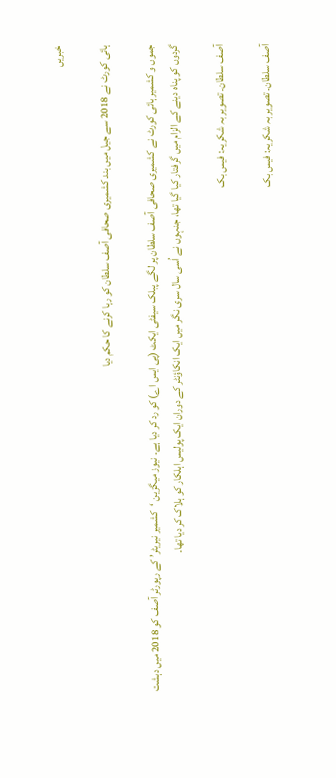خبریں

ہائی کورٹ نے 2018 سے جیل میں بند کشمیری صحافی آصف سلطان کو رہا کرنے کا حکم دیا

جموں و کشمیر ہائی کورٹ نے کشمیری صحافی آصف سلطان پر لگے پبلک سیفٹی ایکٹ (پی ایس اے) کو رد کر دیا ہے۔ نیوز میگزین ‘کشمیر نیریٹر’ کے رپورٹر آصف کو 2018 میں دہشت گردوں کو پناہ دینے کے الزام میں گرفتار کیا گیا تھا، جنہوں نے اُسی سال سری نگر میں ایک انکاؤنٹر کے دوران ایک پولیس اہلکار کو ہلاک کر دیا تھا۔

آصف سلطان۔ تصویر بہ شکریہ: فیس بک

آصف سلطان۔ تصویر بہ شکریہ: فیس بک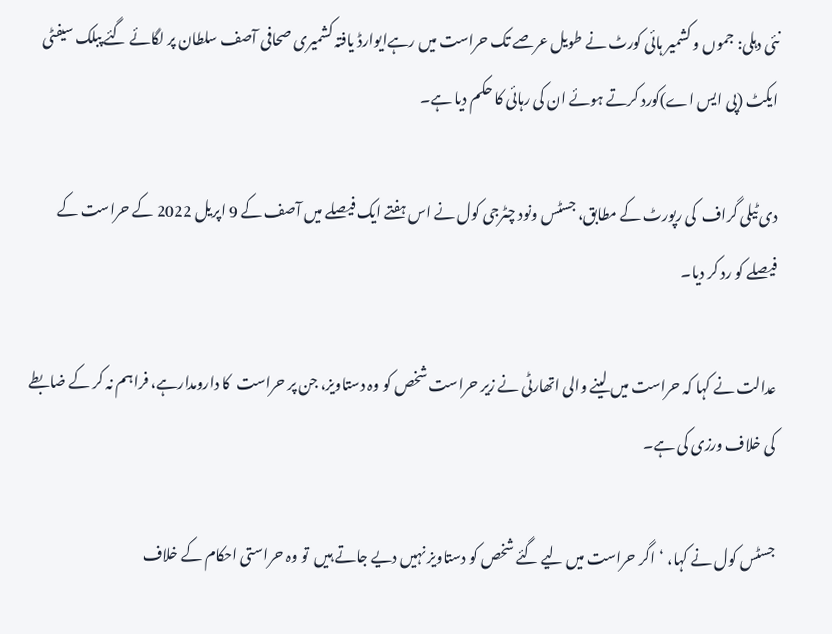نئی دہلی: جموں و کشمیر ہائی کورٹ نے طویل عرصے تک حراست میں رہےایوارڈ یافتہ کشمیری صحافی آصف سلطان پر لگائے گئے پبلک سیفٹی ایکٹ (پی ایس اے)کورد کرتے ہوئے ان کی رہائی کا حکم دیا ہے۔

دی ٹیلی گراف  کی رپورٹ کے مطابق، جسٹس ونود چٹرجی کول نے اس ہفتے ایک فیصلے میں آصف کے 9 اپریل 2022 کے حراست کے فیصلے کو رد کر دیا۔

عدالت نے کہا کہ حراست میں لینے والی اتھارٹی نے زیر حراست شخص کو وہ دستاویز، جن پر حراست  کا دارومدارہے، فراہم نہ کر کے ضابطے کی خلاف ورزی کی ہے۔

جسٹس کول نے کہا، ‘اگر حراست میں لیے گئے شخص کو دستاویز نہیں دیے جاتے ہیں  تو وہ حراستی احکام کے خلاف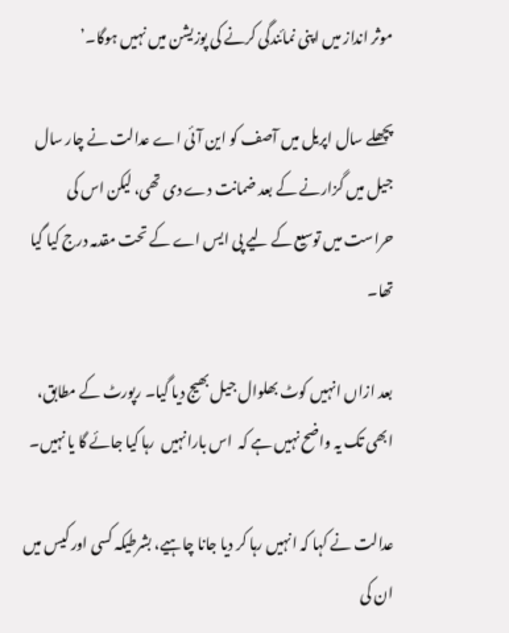موثر انداز میں اپنی نمائندگی کرنے کی پوزیشن میں نہیں ہوگا۔’

پچھلے سال اپریل میں آصف کو این آئی اے عدالت نے چار سال جیل میں گزارنے کے بعد ضمانت دے دی تھی، لیکن اس کی حراست میں توسیع کے لیے پی ایس اے کے تحت مقدمہ درج کیا گیا تھا۔

بعد ازاں انہیں کوٹ بھلوال جیل بھیج دیا گیا۔ رپورٹ کے مطابق، ابھی تک یہ واضح نہیں ہے کہ  اس بارانہیں  رہا کیا جائے گا یا نہیں۔

عدالت نے کہا کہ انہیں رہا کر دیا جانا چاہیے، بشرطیکہ کسی اور کیس میں ان کی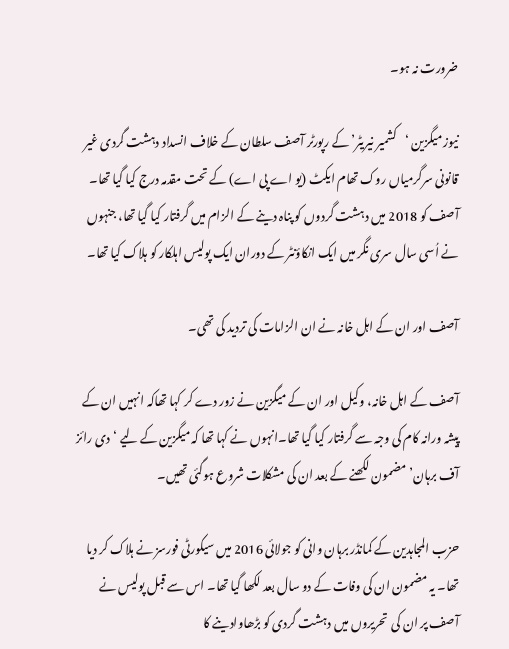ضرورت نہ ہو۔

نیوز میگزین ‘کشمیر نیریٹر’ کے رپورٹر آصف سلطان کے خلاف انسداد دہشت گردی غیر قانونی سرگرمیاں روک تھام ایکٹ (یو اے پی اے) کے تحت مقدمہ درج کیا گیا تھا۔ آصف کو 2018 میں دہشت گردوں کو پناہ دینے کے الزام میں گرفتار کیا گیا تھا، جنہوں نے اُسی سال سری نگر میں ایک انکاؤنٹر کے دوران ایک پولیس اہلکار کو ہلاک کیا تھا۔

آصف اور ان کے اہل خانہ نے ان الزامات کی تردید کی تھی۔

آصف کے اہل خانہ، وکیل اور ان کے میگزین نے زور دے کر کہا تھاکہ انہیں ان کے پیشہ ورانہ کام کی وجہ سے گرفتار کیا گیا تھا۔انہوں نے کہا تھا کہ میگزین کے لیے ‘دی رائز آف برہان’ مضمون لکھنے کے بعد ان کی مشکلات شروع ہوگئی تھیں۔

حزب المجاہدین کے کمانڈر برہان وانی کو جولائی 2016 میں سیکورٹی فورسز نے ہلاک کر دیا تھا۔ یہ مضمون ان کی وفات کے دو سال بعد لکھا گیا تھا۔ اس سے قبل پولیس نے آصف پر ان کی  تحریروں میں دہشت گردی کو بڑھاوادینے کا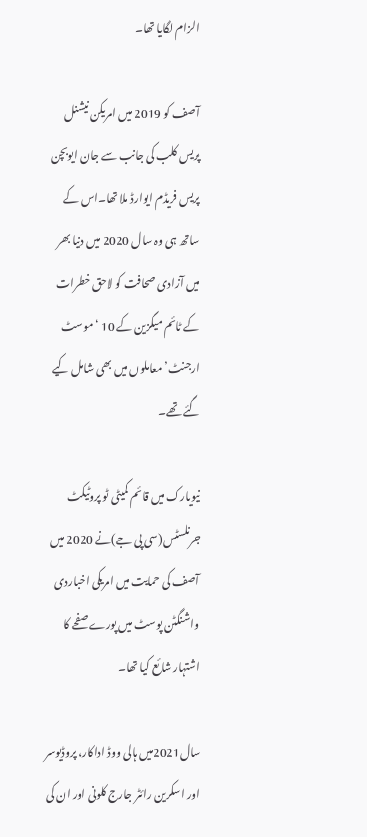الزام لگایا تھا۔

آصف کو 2019 میں امریکن نیشنل پریس کلب کی جانب سے جان ایوبچن پریس فریڈم ایوارڈ ملا تھا۔اس کے ساتھ ہی وہ سال 2020 میں دنیا بھر میں آزادی صحافت کو لاحق خطرات کے ٹائم میگزین کے 10 ‘موسٹ ارجنٹ’ معاملوں میں بھی شامل کیے گئے تھے۔

نیویارک میں قائم کمیٹی ٹو پروٹیکٹ جرنلسٹس(سی پی جے)نے 2020 میں آصف کی حمایت میں امریکی اخباردی  واشنگٹن پوسٹ میں پورے صفحے کا اشتہار شائع کیا تھا۔

سال2021میں ہالی ووڈ اداکار، پروڈیوسر اور اسکرین رائٹر جارج کلونی اور ان کی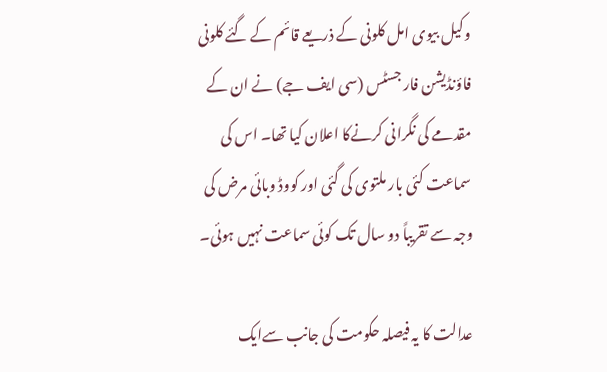وکیل بیوی امل کلونی کے ذریعے قائم کے گئے کلونی فاؤنڈیشن فار جسٹس (سی ایف جے) نے ان کے مقدمے کی نگرانی کرنےکا اعلان کیا تھا۔ اس کی سماعت کئی بار ملتوی کی گئی اور کووڈ وبائی مرض کی وجہ سے تقریباً دو سال تک کوئی سماعت نہیں ہوئی۔

عدالت کا یہ فیصلہ حکومت کی جانب سےایک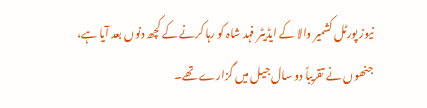نیوز پورٹل کشمیر والا کے ایڈیٹر فہد شاہ کو رہا کرنے کے کچھ دنوں بعد آیا ہے، جنھوں نے تقریباً دو سال جیل میں گزارے تھے۔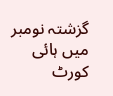گزشتہ نومبر میں ہائی کورٹ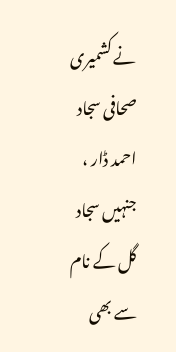نے کشمیری صحافی سجاد احمد ڈار ، جنہیں سجاد گل کے نام سے بھی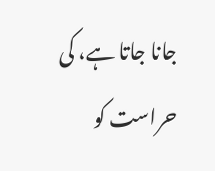جانا جاتا ہے، کی حراست کو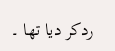ردکر دیا تھا ۔